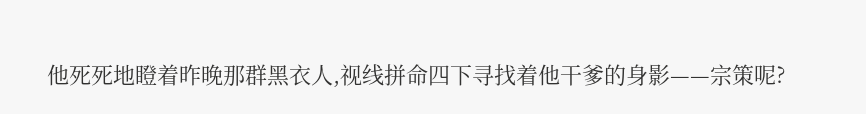他死死地瞪着昨晚那群黑衣人,视线拼命四下寻找着他干爹的身影——宗策呢?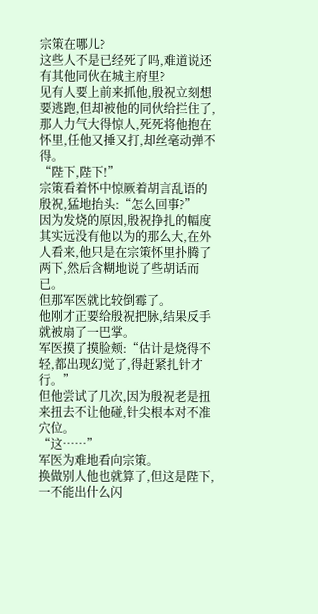宗策在哪儿?
这些人不是已经死了吗,难道说还有其他同伙在城主府里?
见有人要上前来抓他,殷祝立刻想要逃跑,但却被他的同伙给拦住了,那人力气大得惊人,死死将他抱在怀里,任他又捶又打,却丝毫动弹不得。
“陛下,陛下!”
宗策看着怀中惊厥着胡言乱语的殷祝,猛地抬头:“怎么回事?”
因为发烧的原因,殷祝挣扎的幅度其实远没有他以为的那么大,在外人看来,他只是在宗策怀里扑腾了两下,然后含糊地说了些胡话而已。
但那军医就比较倒霉了。
他刚才正要给殷祝把脉,结果反手就被扇了一巴掌。
军医摸了摸脸颊:“估计是烧得不轻,都出现幻觉了,得赶紧扎针才行。”
但他尝试了几次,因为殷祝老是扭来扭去不让他碰,针尖根本对不准穴位。
“这……”
军医为难地看向宗策。
换做别人他也就算了,但这是陛下,一不能出什么闪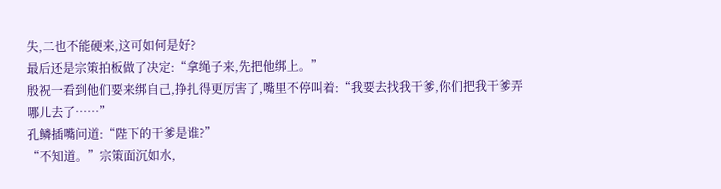失,二也不能硬来,这可如何是好?
最后还是宗策拍板做了决定:“拿绳子来,先把他绑上。”
殷祝一看到他们要来绑自己,挣扎得更厉害了,嘴里不停叫着:“我要去找我干爹,你们把我干爹弄哪儿去了……”
孔鳞插嘴问道:“陛下的干爹是谁?”
“不知道。”宗策面沉如水,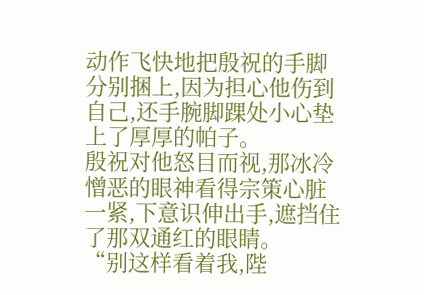动作飞快地把殷祝的手脚分别捆上,因为担心他伤到自己,还手腕脚踝处小心垫上了厚厚的帕子。
殷祝对他怒目而视,那冰冷憎恶的眼神看得宗策心脏一紧,下意识伸出手,遮挡住了那双通红的眼睛。
“别这样看着我,陛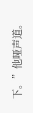下。”他哑声道。